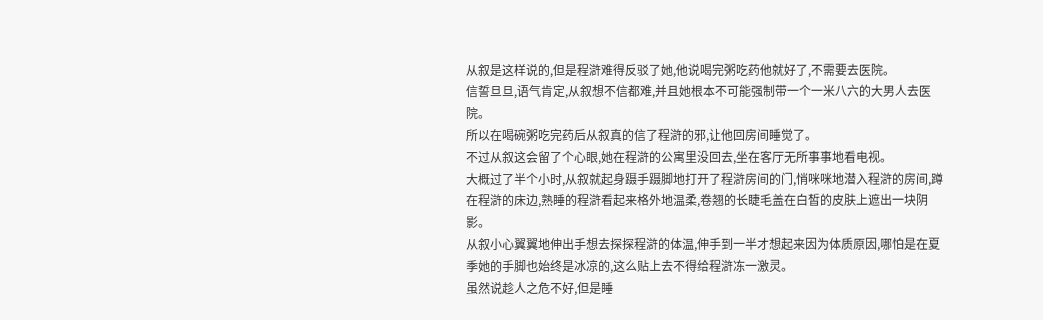从叙是这样说的,但是程滸难得反驳了她,他说喝完粥吃药他就好了,不需要去医院。
信誓旦旦,语气肯定,从叙想不信都难,并且她根本不可能强制带一个一米八六的大男人去医院。
所以在喝碗粥吃完药后从叙真的信了程滸的邪,让他回房间睡觉了。
不过从叙这会留了个心眼,她在程滸的公寓里没回去,坐在客厅无所事事地看电视。
大概过了半个小时,从叙就起身蹑手蹑脚地打开了程滸房间的门,悄咪咪地潜入程滸的房间,蹲在程滸的床边,熟睡的程滸看起来格外地温柔,卷翘的长睫毛盖在白皙的皮肤上遮出一块阴影。
从叙小心翼翼地伸出手想去探探程滸的体温,伸手到一半才想起来因为体质原因,哪怕是在夏季她的手脚也始终是冰凉的,这么贴上去不得给程滸冻一激灵。
虽然说趁人之危不好,但是睡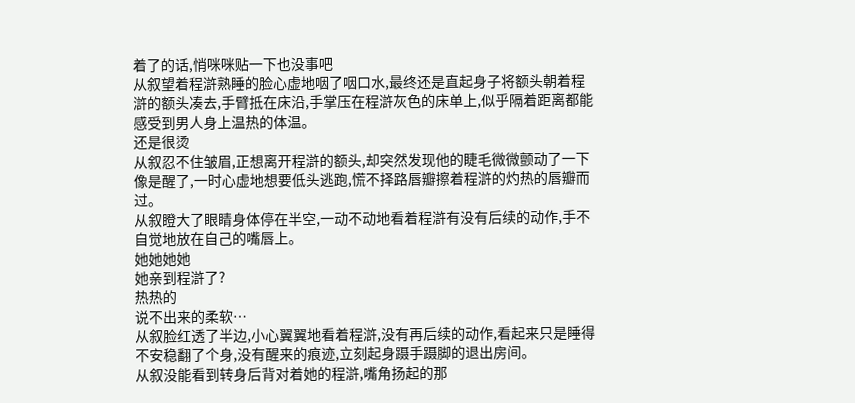着了的话,悄咪咪贴一下也没事吧
从叙望着程滸熟睡的脸心虚地咽了咽口水,最终还是直起身子将额头朝着程滸的额头凑去,手臂抵在床沿,手掌压在程滸灰色的床单上,似乎隔着距离都能感受到男人身上温热的体温。
还是很烫
从叙忍不住皱眉,正想离开程滸的额头,却突然发现他的睫毛微微颤动了一下像是醒了,一时心虚地想要低头逃跑,慌不择路唇瓣擦着程滸的灼热的唇瓣而过。
从叙瞪大了眼睛身体停在半空,一动不动地看着程滸有没有后续的动作,手不自觉地放在自己的嘴唇上。
她她她她
她亲到程滸了?
热热的
说不出来的柔软…
从叙脸红透了半边,小心翼翼地看着程滸,没有再后续的动作,看起来只是睡得不安稳翻了个身,没有醒来的痕迹,立刻起身蹑手蹑脚的退出房间。
从叙没能看到转身后背对着她的程滸,嘴角扬起的那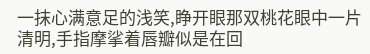一抹心满意足的浅笑,睁开眼那双桃花眼中一片清明,手指摩挲着唇瓣似是在回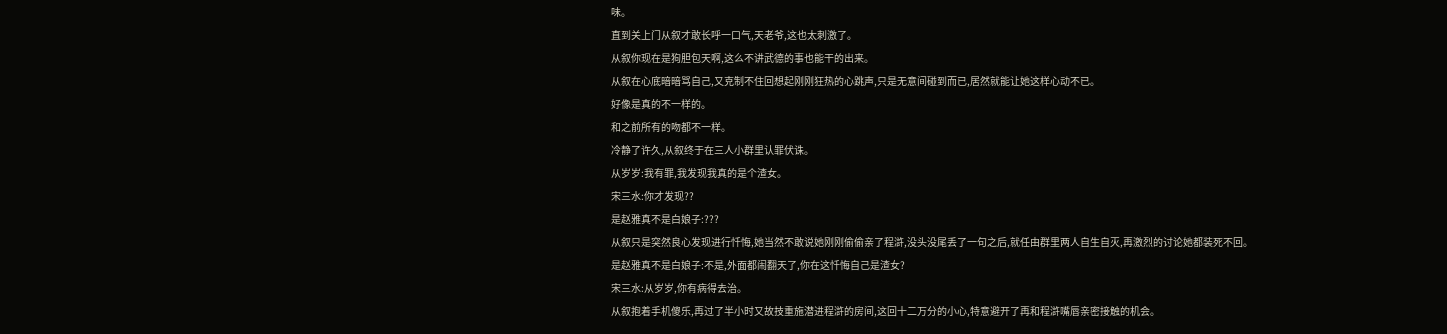味。
直到关上门从叙才敢长呼一口气,天老爷,这也太刺激了。
从叙你现在是狗胆包天啊,这么不讲武德的事也能干的出来。
从叙在心底暗暗骂自己,又克制不住回想起刚刚狂热的心跳声,只是无意间碰到而已,居然就能让她这样心动不已。
好像是真的不一样的。
和之前所有的吻都不一样。
冷静了许久,从叙终于在三人小群里认罪伏诛。
从岁岁:我有罪,我发现我真的是个渣女。
宋三水:你才发现??
是赵雅真不是白娘子:???
从叙只是突然良心发现进行忏悔,她当然不敢说她刚刚偷偷亲了程滸,没头没尾丢了一句之后,就任由群里两人自生自灭,再激烈的讨论她都装死不回。
是赵雅真不是白娘子:不是,外面都闹翻天了,你在这忏悔自己是渣女?
宋三水:从岁岁,你有病得去治。
从叙抱着手机傻乐,再过了半小时又故技重施潜进程滸的房间,这回十二万分的小心,特意避开了再和程滸嘴唇亲密接触的机会。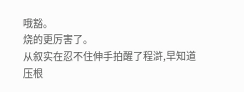哦豁。
烧的更厉害了。
从叙实在忍不住伸手拍醒了程滸,早知道压根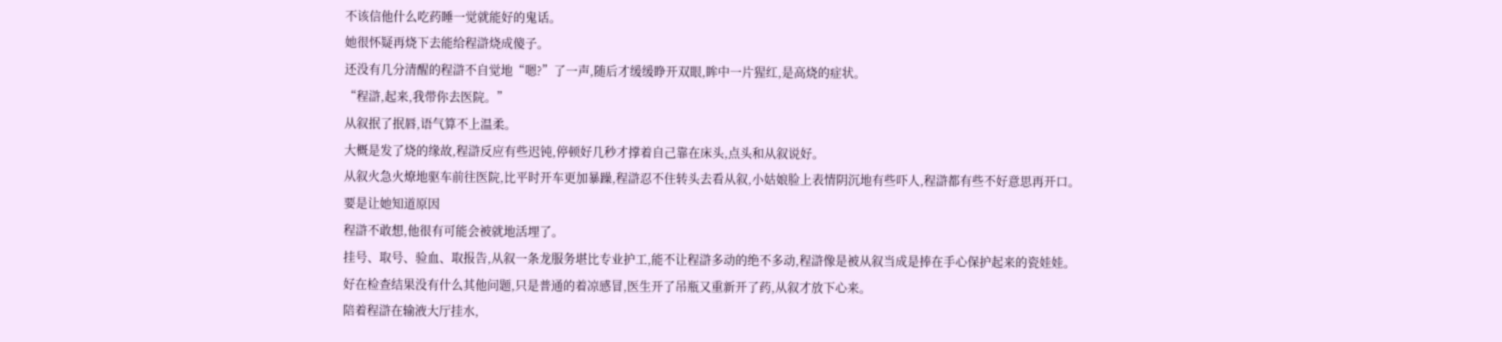不该信他什么吃药睡一觉就能好的鬼话。
她很怀疑再烧下去能给程滸烧成傻子。
还没有几分清醒的程滸不自觉地“嗯?”了一声,随后才缓缓睁开双眼,眸中一片猩红,是高烧的症状。
“程滸,起来,我带你去医院。”
从叙抿了抿唇,语气算不上温柔。
大概是发了烧的缘故,程滸反应有些迟钝,停顿好几秒才撑着自己靠在床头,点头和从叙说好。
从叙火急火燎地驱车前往医院,比平时开车更加暴躁,程滸忍不住转头去看从叙,小姑娘脸上表情阴沉地有些吓人,程滸都有些不好意思再开口。
要是让她知道原因
程滸不敢想,他很有可能会被就地活埋了。
挂号、取号、验血、取报告,从叙一条龙服务堪比专业护工,能不让程滸多动的绝不多动,程滸像是被从叙当成是捧在手心保护起来的瓷娃娃。
好在检查结果没有什么其他问题,只是普通的着凉感冒,医生开了吊瓶又重新开了药,从叙才放下心来。
陪着程滸在输液大厅挂水,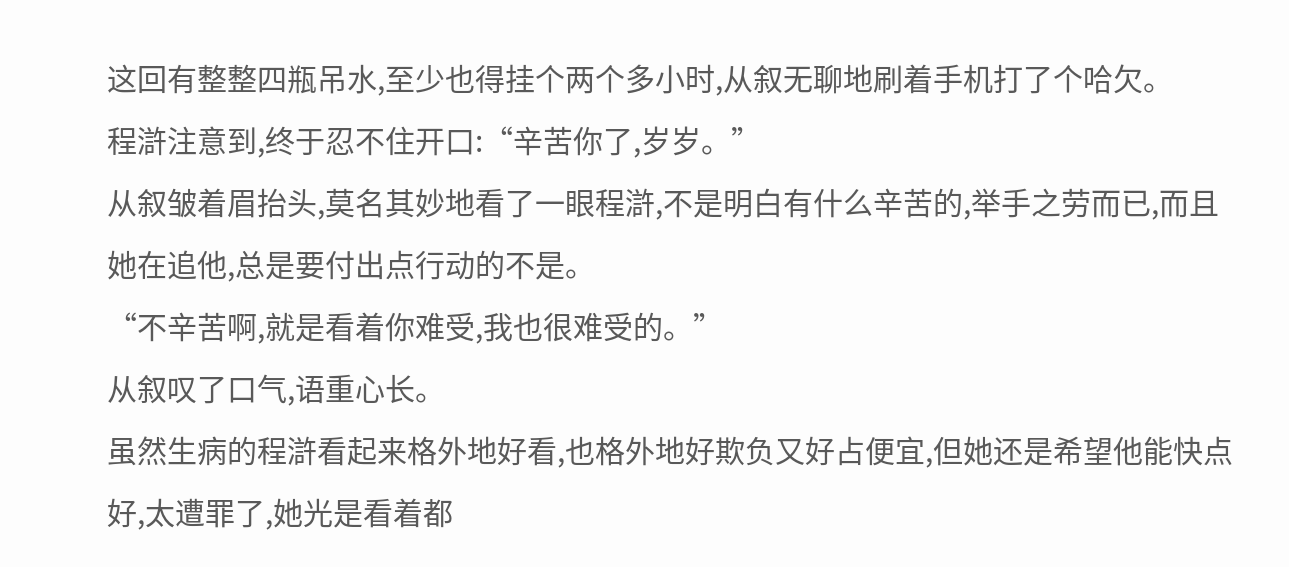这回有整整四瓶吊水,至少也得挂个两个多小时,从叙无聊地刷着手机打了个哈欠。
程滸注意到,终于忍不住开口:“辛苦你了,岁岁。”
从叙皱着眉抬头,莫名其妙地看了一眼程滸,不是明白有什么辛苦的,举手之劳而已,而且她在追他,总是要付出点行动的不是。
“不辛苦啊,就是看着你难受,我也很难受的。”
从叙叹了口气,语重心长。
虽然生病的程滸看起来格外地好看,也格外地好欺负又好占便宜,但她还是希望他能快点好,太遭罪了,她光是看着都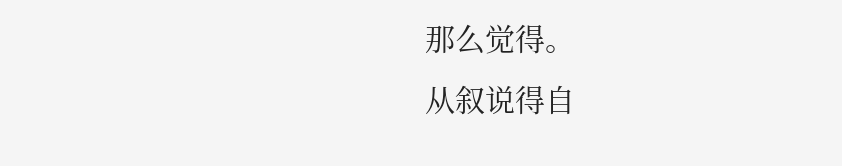那么觉得。
从叙说得自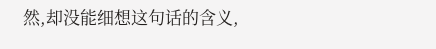然,却没能细想这句话的含义,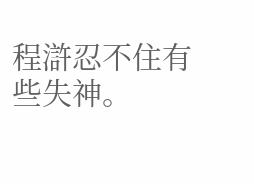程滸忍不住有些失神。